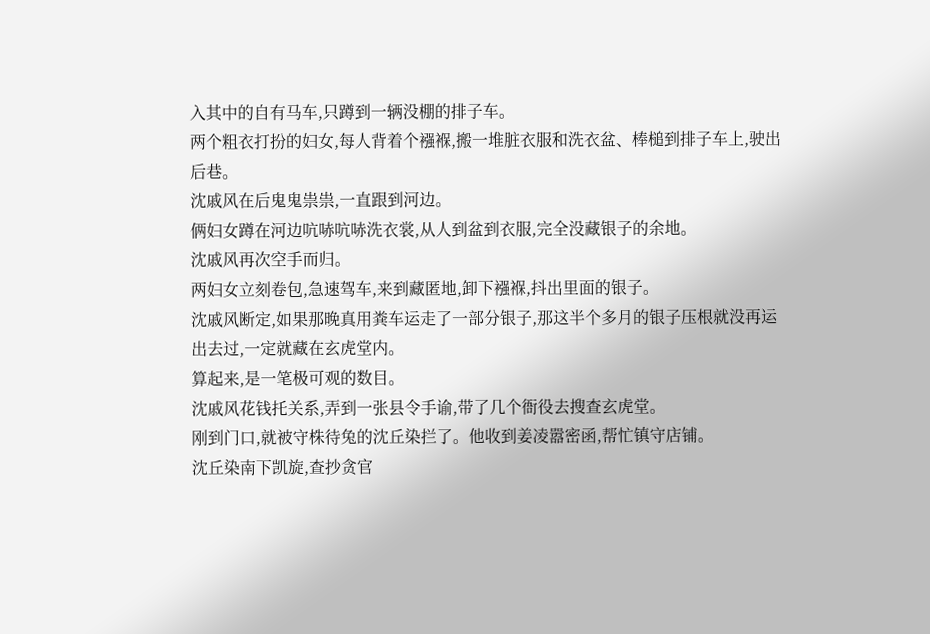入其中的自有马车,只蹲到一辆没棚的排子车。
两个粗衣打扮的妇女,每人背着个襁褓,搬一堆脏衣服和洗衣盆、棒槌到排子车上,驶出后巷。
沈戚风在后鬼鬼祟祟,一直跟到河边。
俩妇女蹲在河边吭哧吭哧洗衣裳,从人到盆到衣服,完全没藏银子的余地。
沈戚风再次空手而归。
两妇女立刻卷包,急速驾车,来到藏匿地,卸下襁褓,抖出里面的银子。
沈戚风断定,如果那晚真用粪车运走了一部分银子,那这半个多月的银子压根就没再运出去过,一定就藏在玄虎堂内。
算起来,是一笔极可观的数目。
沈戚风花钱托关系,弄到一张县令手谕,带了几个衙役去搜查玄虎堂。
刚到门口,就被守株待兔的沈丘染拦了。他收到姜凌嚣密函,帮忙镇守店铺。
沈丘染南下凯旋,查抄贪官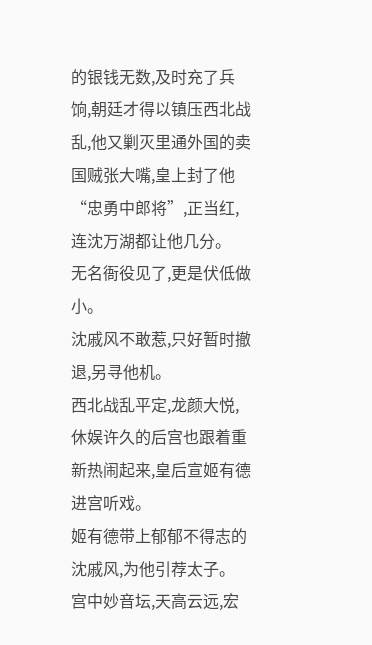的银钱无数,及时充了兵饷,朝廷才得以镇压西北战乱,他又剿灭里通外国的卖国贼张大嘴,皇上封了他“忠勇中郎将”,正当红,连沈万湖都让他几分。
无名衙役见了,更是伏低做小。
沈戚风不敢惹,只好暂时撤退,另寻他机。
西北战乱平定,龙颜大悦,休娱许久的后宫也跟着重新热闹起来,皇后宣姬有德进宫听戏。
姬有德带上郁郁不得志的沈戚风,为他引荐太子。
宫中妙音坛,天高云远,宏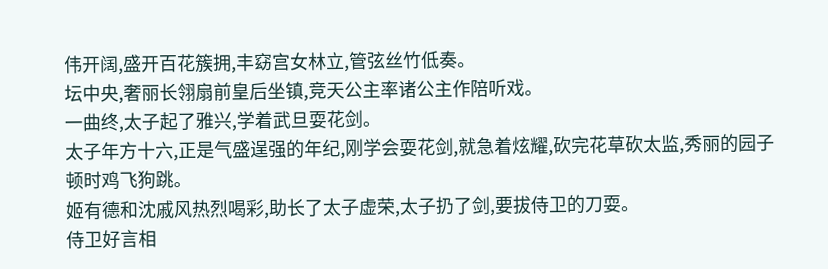伟开阔,盛开百花簇拥,丰窈宫女林立,管弦丝竹低奏。
坛中央,奢丽长翎扇前皇后坐镇,竞天公主率诸公主作陪听戏。
一曲终,太子起了雅兴,学着武旦耍花剑。
太子年方十六,正是气盛逞强的年纪,刚学会耍花剑,就急着炫耀,砍完花草砍太监,秀丽的园子顿时鸡飞狗跳。
姬有德和沈戚风热烈喝彩,助长了太子虚荣,太子扔了剑,要拔侍卫的刀耍。
侍卫好言相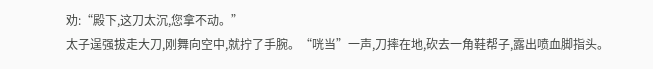劝:“殿下,这刀太沉,您拿不动。”
太子逞强拔走大刀,刚舞向空中,就拧了手腕。“咣当”一声,刀摔在地,砍去一角鞋帮子,露出喷血脚指头。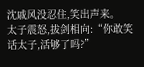沈戚风没忍住,笑出声来。
太子震怒,拔剑相向:“你敢笑话太子,活够了吗?”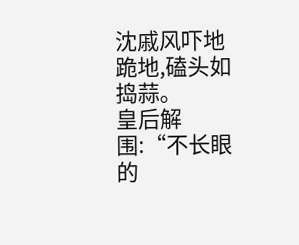沈戚风吓地跪地,磕头如捣蒜。
皇后解围:“不长眼的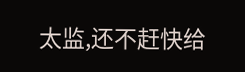太监,还不赶快给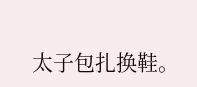太子包扎换鞋。